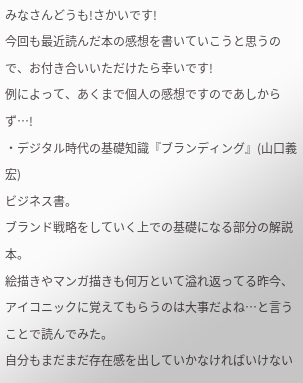みなさんどうも!さかいです!
今回も最近読んだ本の感想を書いていこうと思うので、お付き合いいただけたら幸いです!
例によって、あくまで個人の感想ですのであしからず…!
・デジタル時代の基礎知識『ブランディング』(山口義宏)
ビジネス書。
ブランド戦略をしていく上での基礎になる部分の解説本。
絵描きやマンガ描きも何万といて溢れ返ってる昨今、アイコニックに覚えてもらうのは大事だよね…と言うことで読んでみた。
自分もまだまだ存在感を出していかなければいけない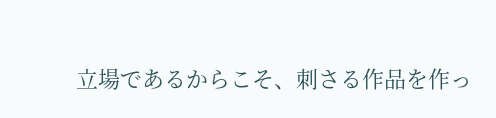立場であるからこそ、刺さる作品を作っ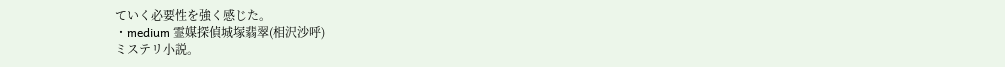ていく必要性を強く感じた。
・medium 霊媒探偵城塚翡翠(相沢沙呼)
ミステリ小説。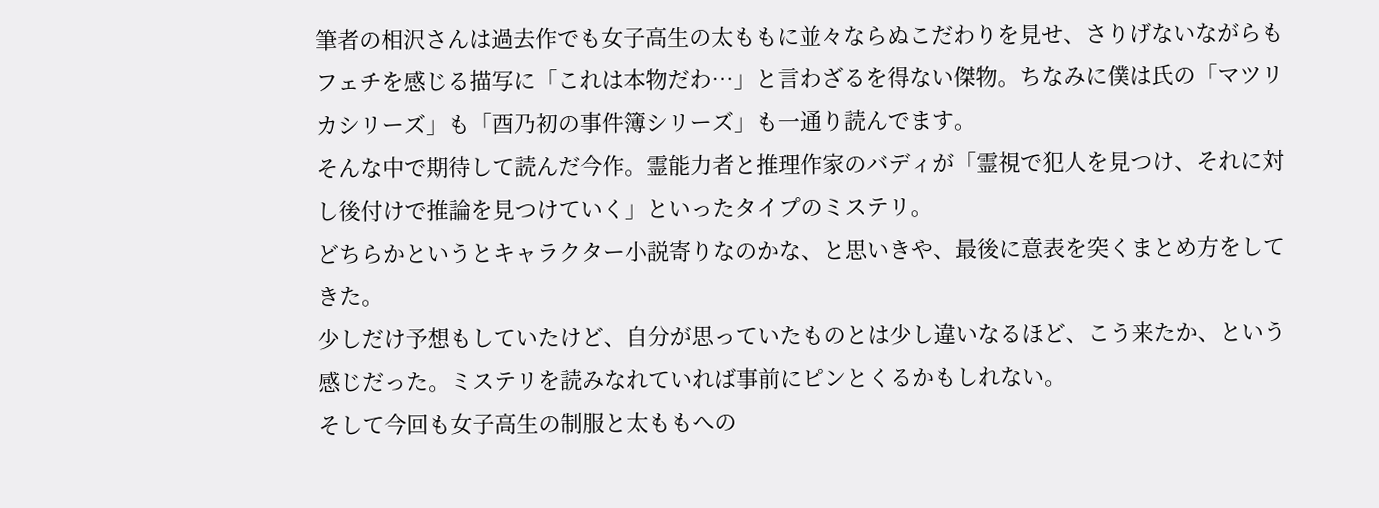筆者の相沢さんは過去作でも女子高生の太ももに並々ならぬこだわりを見せ、さりげないながらもフェチを感じる描写に「これは本物だわ…」と言わざるを得ない傑物。ちなみに僕は氏の「マツリカシリーズ」も「酉乃初の事件簿シリーズ」も一通り読んでます。
そんな中で期待して読んだ今作。霊能力者と推理作家のバディが「霊視で犯人を見つけ、それに対し後付けで推論を見つけていく」といったタイプのミステリ。
どちらかというとキャラクター小説寄りなのかな、と思いきや、最後に意表を突くまとめ方をしてきた。
少しだけ予想もしていたけど、自分が思っていたものとは少し違いなるほど、こう来たか、という感じだった。ミステリを読みなれていれば事前にピンとくるかもしれない。
そして今回も女子高生の制服と太ももへの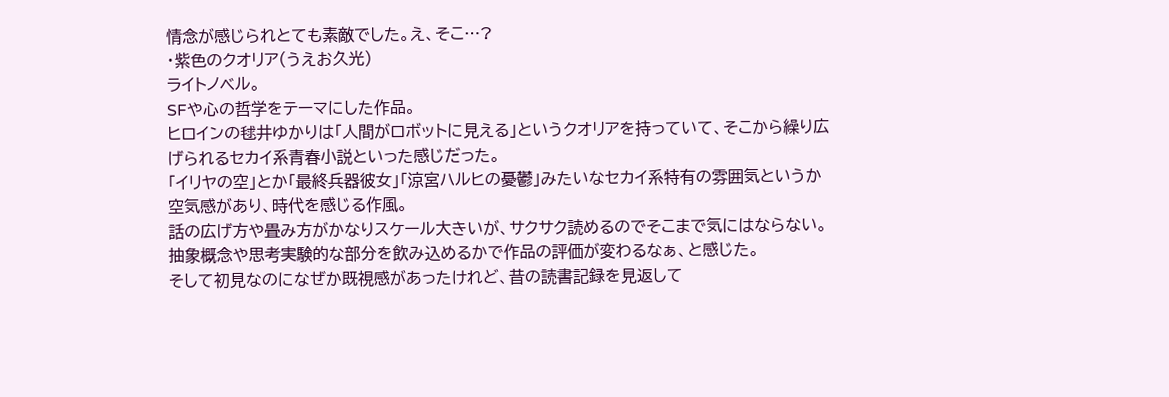情念が感じられとても素敵でした。え、そこ…?
・紫色のクオリア(うえお久光)
ライトノベル。
SFや心の哲学をテーマにした作品。
ヒロインの毬井ゆかりは「人間がロボットに見える」というクオリアを持っていて、そこから繰り広げられるセカイ系青春小説といった感じだった。
「イリヤの空」とか「最終兵器彼女」「涼宮ハルヒの憂鬱」みたいなセカイ系特有の雰囲気というか空気感があり、時代を感じる作風。
話の広げ方や畳み方がかなりスケール大きいが、サクサク読めるのでそこまで気にはならない。
抽象概念や思考実験的な部分を飲み込めるかで作品の評価が変わるなぁ、と感じた。
そして初見なのになぜか既視感があったけれど、昔の読書記録を見返して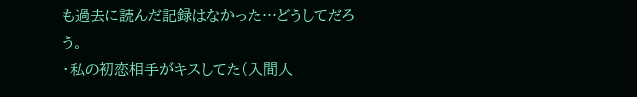も過去に読んだ記録はなかった…どうしてだろう。
・私の初恋相手がキスしてた(入間人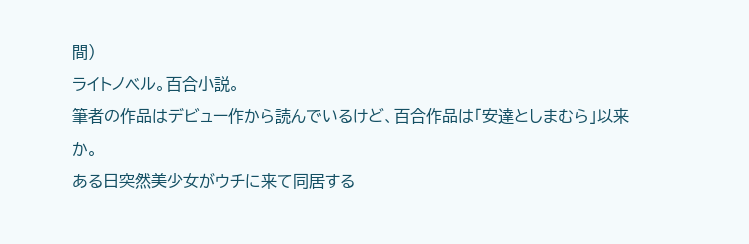間)
ライトノベル。百合小説。
筆者の作品はデビュー作から読んでいるけど、百合作品は「安達としまむら」以来か。
ある日突然美少女がウチに来て同居する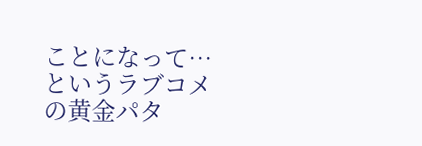ことになって…というラブコメの黄金パタ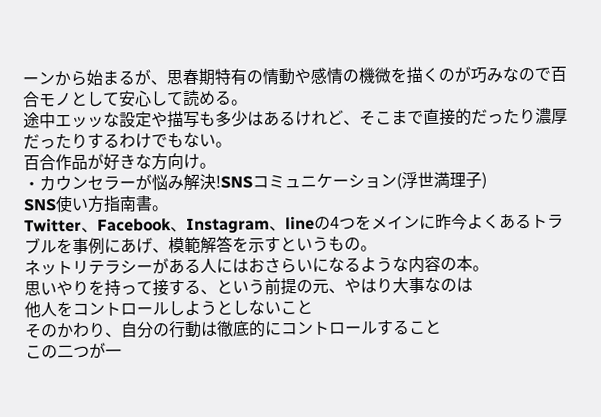ーンから始まるが、思春期特有の情動や感情の機微を描くのが巧みなので百合モノとして安心して読める。
途中エッッな設定や描写も多少はあるけれど、そこまで直接的だったり濃厚だったりするわけでもない。
百合作品が好きな方向け。
・カウンセラーが悩み解決!SNSコミュニケーション(浮世満理子)
SNS使い方指南書。
Twitter、Facebook、Instagram、lineの4つをメインに昨今よくあるトラブルを事例にあげ、模範解答を示すというもの。
ネットリテラシーがある人にはおさらいになるような内容の本。
思いやりを持って接する、という前提の元、やはり大事なのは
他人をコントロールしようとしないこと
そのかわり、自分の行動は徹底的にコントロールすること
この二つが一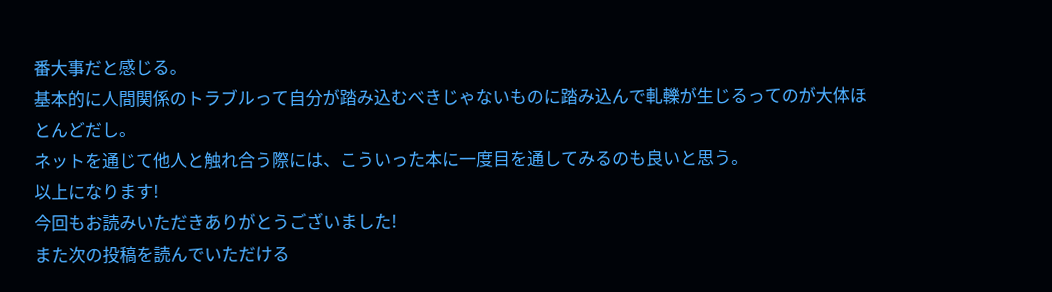番大事だと感じる。
基本的に人間関係のトラブルって自分が踏み込むべきじゃないものに踏み込んで軋轢が生じるってのが大体ほとんどだし。
ネットを通じて他人と触れ合う際には、こういった本に一度目を通してみるのも良いと思う。
以上になります!
今回もお読みいただきありがとうございました!
また次の投稿を読んでいただける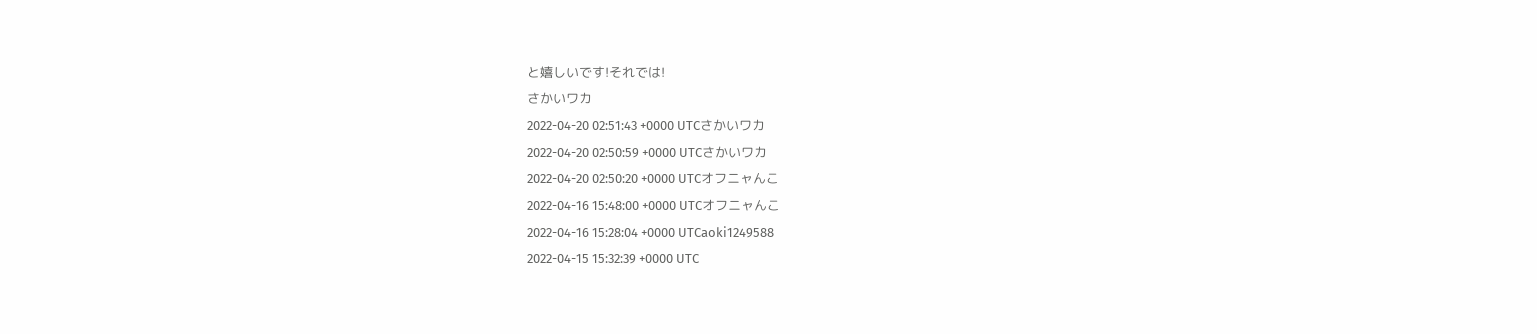と嬉しいです!それでは!
さかいワカ
2022-04-20 02:51:43 +0000 UTCさかいワカ
2022-04-20 02:50:59 +0000 UTCさかいワカ
2022-04-20 02:50:20 +0000 UTCオフニャんこ
2022-04-16 15:48:00 +0000 UTCオフニャんこ
2022-04-16 15:28:04 +0000 UTCaoki1249588
2022-04-15 15:32:39 +0000 UTC